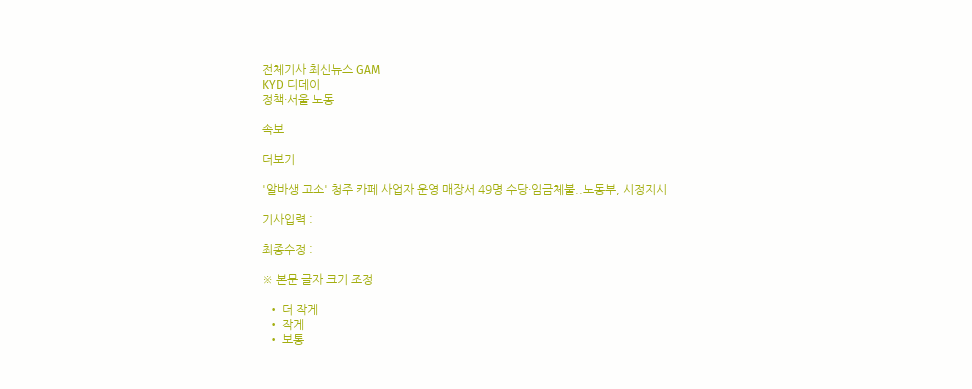전체기사 최신뉴스 GAM
KYD 디데이
정책·서울 노동

속보

더보기

'알바생 고소' 청주 카페 사업자 운영 매장서 49명 수당·임금체불..노동부, 시정지시

기사입력 :

최종수정 :

※ 본문 글자 크기 조정

  • 더 작게
  • 작게
  • 보통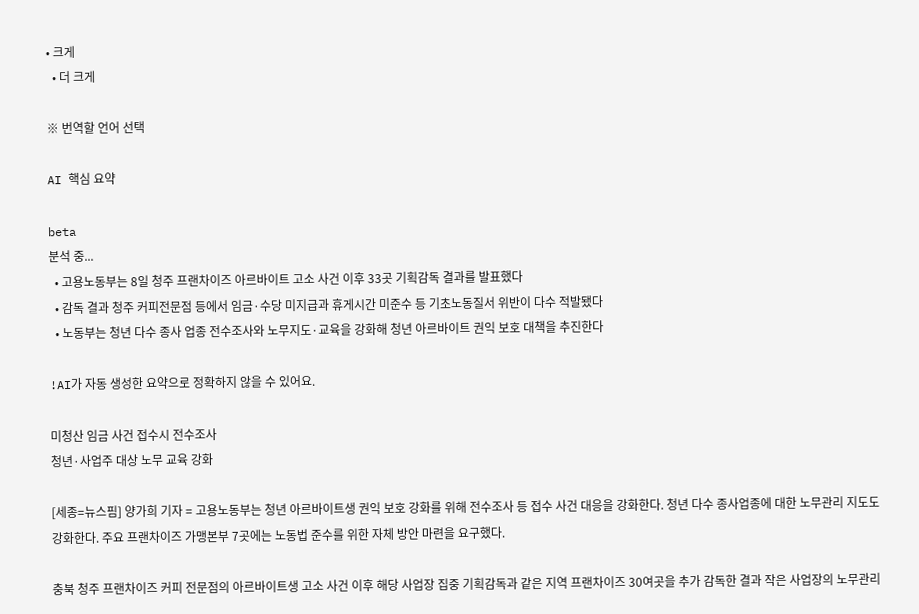• 크게
  • 더 크게

※ 번역할 언어 선택

AI 핵심 요약

beta
분석 중...
  • 고용노동부는 8일 청주 프랜차이즈 아르바이트 고소 사건 이후 33곳 기획감독 결과를 발표했다
  • 감독 결과 청주 커피전문점 등에서 임금·수당 미지급과 휴게시간 미준수 등 기초노동질서 위반이 다수 적발됐다
  • 노동부는 청년 다수 종사 업종 전수조사와 노무지도·교육을 강화해 청년 아르바이트 권익 보호 대책을 추진한다

!AI가 자동 생성한 요약으로 정확하지 않을 수 있어요.

미청산 임금 사건 접수시 전수조사
청년·사업주 대상 노무 교육 강화

[세종=뉴스핌] 양가희 기자 = 고용노동부는 청년 아르바이트생 권익 보호 강화를 위해 전수조사 등 접수 사건 대응을 강화한다. 청년 다수 종사업종에 대한 노무관리 지도도 강화한다. 주요 프랜차이즈 가맹본부 7곳에는 노동법 준수를 위한 자체 방안 마련을 요구했다.

충북 청주 프랜차이즈 커피 전문점의 아르바이트생 고소 사건 이후 해당 사업장 집중 기획감독과 같은 지역 프랜차이즈 30여곳을 추가 감독한 결과 작은 사업장의 노무관리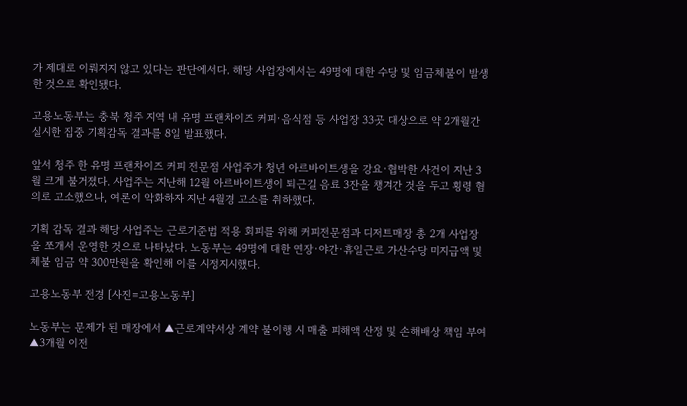가 제대로 이뤄지지 않고 있다는 판단에서다. 해당 사업장에서는 49명에 대한 수당 및 임금체불이 발생한 것으로 확인됐다.

고용노동부는 충북 청주 지역 내 유명 프랜차이즈 커피·음식점 등 사업장 33곳 대상으로 약 2개월간 실시한 집중 기획감독 결과를 8일 발표했다.

앞서 청주 한 유명 프랜차이즈 커피 전문점 사업주가 청년 아르바이트생을 강요·협박한 사건이 지난 3월 크게 불거졌다. 사업주는 지난해 12월 아르바이트생이 퇴근길 음료 3잔을 챙겨간 것을 두고 횡령 혐의로 고소했으나, 여론이 악화하자 지난 4월경 고소를 취하했다.

기획 감독 결과 해당 사업주는 근로기준법 적용 회피를 위해 커피전문점과 디저트매장 총 2개 사업장을 쪼개서 운영한 것으로 나타났다. 노동부는 49명에 대한 연장·야간·휴일근로 가산수당 미지급액 및 체불 임금 약 300만원을 확인해 이를 시정지시했다.

고용노동부 전경 [사진=고용노동부]

노동부는 문제가 된 매장에서 ▲근로계약서상 계약 불이행 시 매출 피해액 산정 및 손해배상 책임 부여 ▲3개월 이전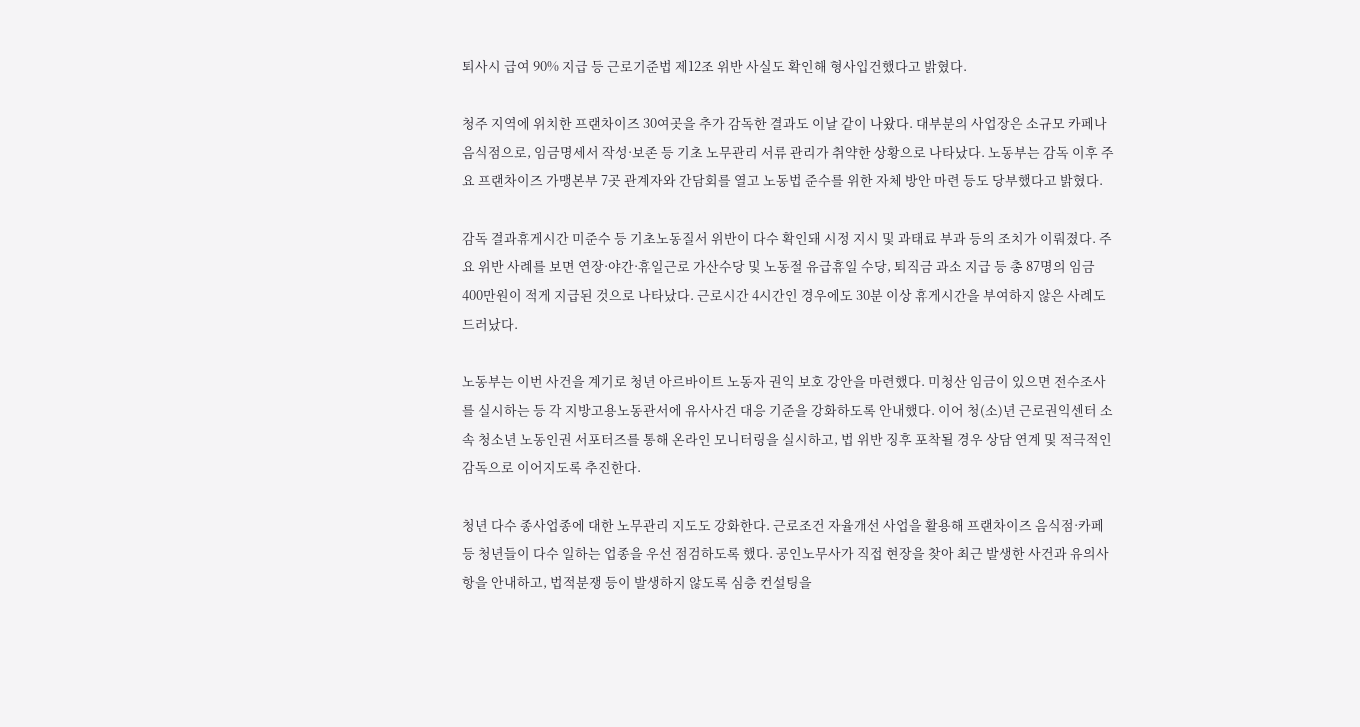퇴사시 급여 90% 지급 등 근로기준법 제12조 위반 사실도 확인해 형사입건했다고 밝혔다.

청주 지역에 위치한 프랜차이즈 30여곳을 추가 감독한 결과도 이날 같이 나왔다. 대부분의 사업장은 소규모 카페나 음식점으로, 임금명세서 작성·보존 등 기초 노무관리 서류 관리가 취약한 상황으로 나타났다. 노동부는 감독 이후 주요 프랜차이즈 가맹본부 7곳 관계자와 간담회를 열고 노동법 준수를 위한 자체 방안 마련 등도 당부했다고 밝혔다.

감독 결과휴게시간 미준수 등 기초노동질서 위반이 다수 확인돼 시정 지시 및 과태료 부과 등의 조치가 이뤄졌다. 주요 위반 사례를 보면 연장·야간·휴일근로 가산수당 및 노동절 유급휴일 수당, 퇴직금 과소 지급 등 총 87명의 임금 400만원이 적게 지급된 것으로 나타났다. 근로시간 4시간인 경우에도 30분 이상 휴게시간을 부여하지 않은 사례도 드러났다.

노동부는 이번 사건을 계기로 청년 아르바이트 노동자 권익 보호 강안을 마련했다. 미청산 임금이 있으면 전수조사를 실시하는 등 각 지방고용노동관서에 유사사건 대응 기준을 강화하도록 안내했다. 이어 청(소)년 근로권익센터 소속 청소년 노동인권 서포터즈를 통해 온라인 모니터링을 실시하고, 법 위반 징후 포착될 경우 상담 연계 및 적극적인 감독으로 이어지도록 추진한다.

청년 다수 종사업종에 대한 노무관리 지도도 강화한다. 근로조건 자율개선 사업을 활용해 프랜차이즈 음식점·카페 등 청년들이 다수 일하는 업종을 우선 점검하도록 했다. 공인노무사가 직접 현장을 찾아 최근 발생한 사건과 유의사항을 안내하고, 법적분쟁 등이 발생하지 않도록 심층 컨설팅을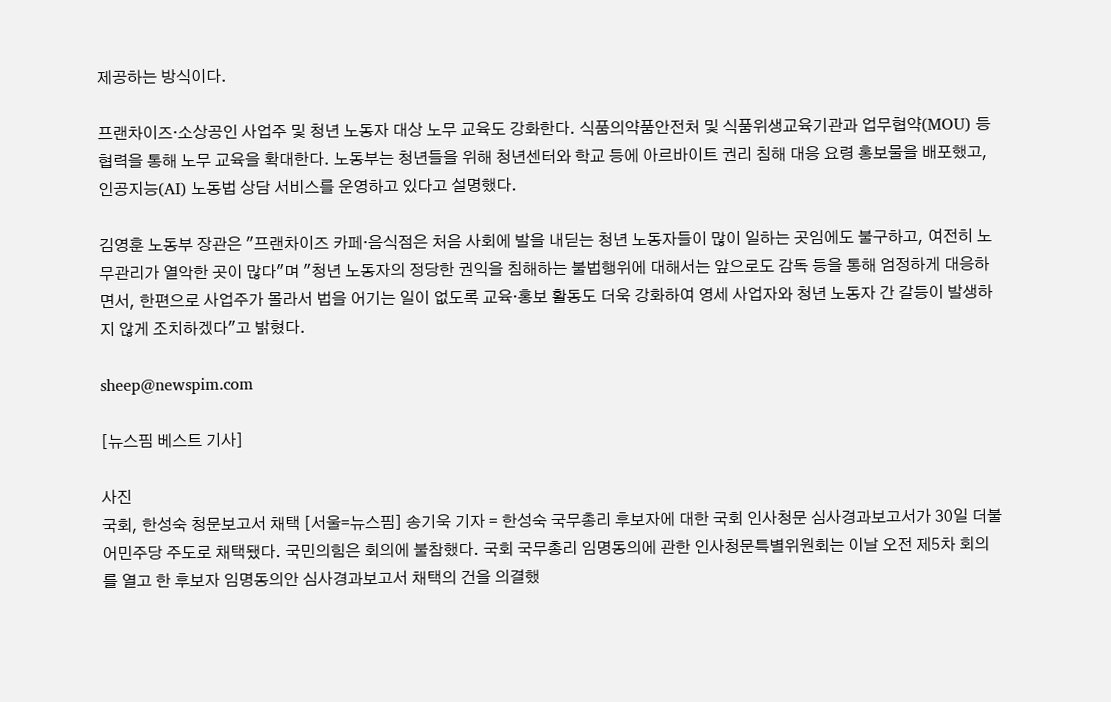제공하는 방식이다.

프랜차이즈·소상공인 사업주 및 청년 노동자 대상 노무 교육도 강화한다. 식품의약품안전처 및 식품위생교육기관과 업무협약(MOU) 등 협력을 통해 노무 교육을 확대한다. 노동부는 청년들을 위해 청년센터와 학교 등에 아르바이트 권리 침해 대응 요령 홍보물을 배포했고, 인공지능(AI) 노동법 상담 서비스를 운영하고 있다고 설명했다.

김영훈 노동부 장관은 "프랜차이즈 카페·음식점은 처음 사회에 발을 내딛는 청년 노동자들이 많이 일하는 곳임에도 불구하고, 여전히 노무관리가 열악한 곳이 많다"며 "청년 노동자의 정당한 권익을 침해하는 불법행위에 대해서는 앞으로도 감독 등을 통해 엄정하게 대응하면서, 한편으로 사업주가 몰라서 법을 어기는 일이 없도록 교육·홍보 활동도 더욱 강화하여 영세 사업자와 청년 노동자 간 갈등이 발생하지 않게 조치하겠다"고 밝혔다.

sheep@newspim.com

[뉴스핌 베스트 기사]

사진
국회, 한성숙 청문보고서 채택 [서울=뉴스핌] 송기욱 기자 = 한성숙 국무총리 후보자에 대한 국회 인사청문 심사경과보고서가 30일 더불어민주당 주도로 채택됐다. 국민의힘은 회의에 불참했다. 국회 국무총리 임명동의에 관한 인사청문특별위원회는 이날 오전 제5차 회의를 열고 한 후보자 임명동의안 심사경과보고서 채택의 건을 의결했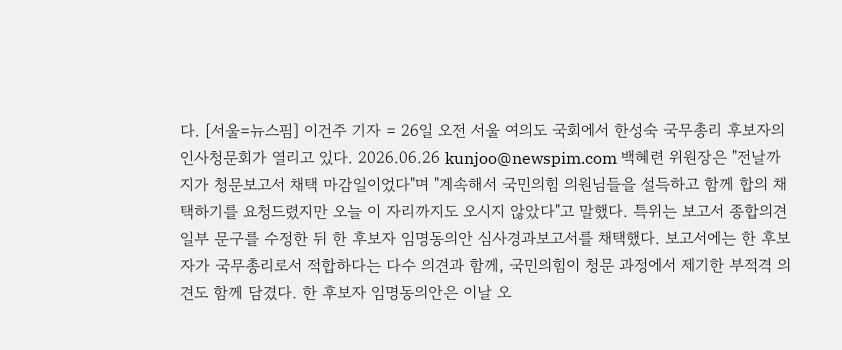다. [서울=뉴스핌] 이건주 기자 = 26일 오전 서울 여의도 국회에서 한성숙 국무총리 후보자의 인사청문회가 열리고 있다. 2026.06.26 kunjoo@newspim.com 백혜련 위원장은 "전날까지가 청문보고서 채택 마감일이었다"며 "계속해서 국민의힘 의원님들을 설득하고 함께 합의 채택하기를 요청드렸지만 오늘 이 자리까지도 오시지 않았다"고 말했다. 특위는 보고서 종합의견 일부 문구를 수정한 뒤 한 후보자 임명동의안 심사경과보고서를 채택했다. 보고서에는 한 후보자가 국무총리로서 적합하다는 다수 의견과 함께, 국민의힘이 청문 과정에서 제기한 부적격 의견도 함께 담겼다. 한 후보자 임명동의안은 이날 오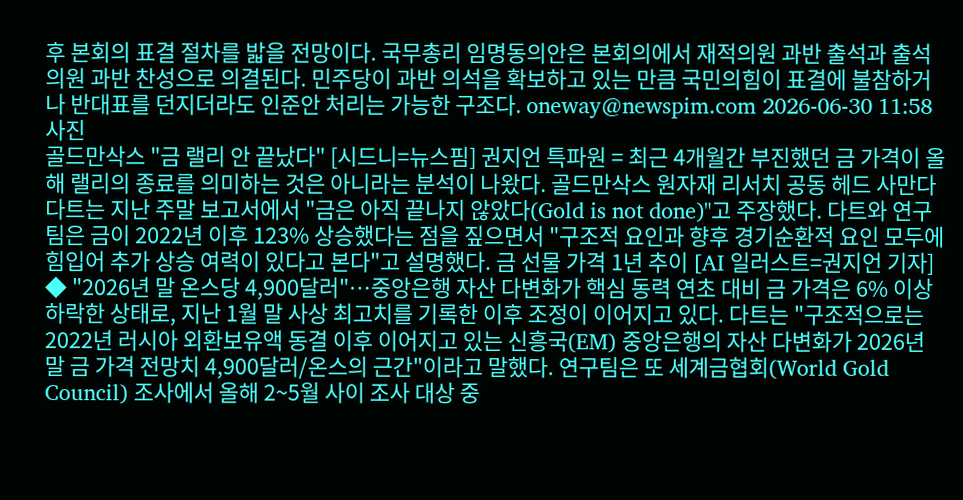후 본회의 표결 절차를 밟을 전망이다. 국무총리 임명동의안은 본회의에서 재적의원 과반 출석과 출석의원 과반 찬성으로 의결된다. 민주당이 과반 의석을 확보하고 있는 만큼 국민의힘이 표결에 불참하거나 반대표를 던지더라도 인준안 처리는 가능한 구조다. oneway@newspim.com 2026-06-30 11:58
사진
골드만삭스 "금 랠리 안 끝났다" [시드니=뉴스핌] 권지언 특파원 = 최근 4개월간 부진했던 금 가격이 올해 랠리의 종료를 의미하는 것은 아니라는 분석이 나왔다. 골드만삭스 원자재 리서치 공동 헤드 사만다 다트는 지난 주말 보고서에서 "금은 아직 끝나지 않았다(Gold is not done)"고 주장했다. 다트와 연구팀은 금이 2022년 이후 123% 상승했다는 점을 짚으면서 "구조적 요인과 향후 경기순환적 요인 모두에 힘입어 추가 상승 여력이 있다고 본다"고 설명했다. 금 선물 가격 1년 추이 [AI 일러스트=권지언 기자] ◆ "2026년 말 온스당 4,900달러"…중앙은행 자산 다변화가 핵심 동력 연초 대비 금 가격은 6% 이상 하락한 상태로, 지난 1월 말 사상 최고치를 기록한 이후 조정이 이어지고 있다. 다트는 "구조적으로는 2022년 러시아 외환보유액 동결 이후 이어지고 있는 신흥국(EM) 중앙은행의 자산 다변화가 2026년 말 금 가격 전망치 4,900달러/온스의 근간"이라고 말했다. 연구팀은 또 세계금협회(World Gold Council) 조사에서 올해 2~5월 사이 조사 대상 중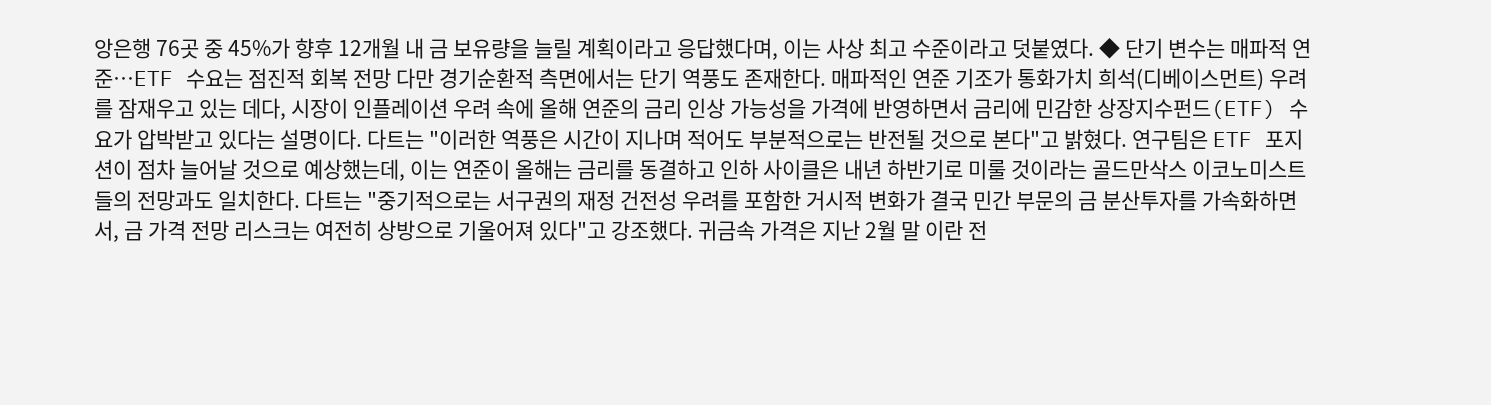앙은행 76곳 중 45%가 향후 12개월 내 금 보유량을 늘릴 계획이라고 응답했다며, 이는 사상 최고 수준이라고 덧붙였다. ◆ 단기 변수는 매파적 연준…ETF 수요는 점진적 회복 전망 다만 경기순환적 측면에서는 단기 역풍도 존재한다. 매파적인 연준 기조가 통화가치 희석(디베이스먼트) 우려를 잠재우고 있는 데다, 시장이 인플레이션 우려 속에 올해 연준의 금리 인상 가능성을 가격에 반영하면서 금리에 민감한 상장지수펀드(ETF) 수요가 압박받고 있다는 설명이다. 다트는 "이러한 역풍은 시간이 지나며 적어도 부분적으로는 반전될 것으로 본다"고 밝혔다. 연구팀은 ETF 포지션이 점차 늘어날 것으로 예상했는데, 이는 연준이 올해는 금리를 동결하고 인하 사이클은 내년 하반기로 미룰 것이라는 골드만삭스 이코노미스트들의 전망과도 일치한다. 다트는 "중기적으로는 서구권의 재정 건전성 우려를 포함한 거시적 변화가 결국 민간 부문의 금 분산투자를 가속화하면서, 금 가격 전망 리스크는 여전히 상방으로 기울어져 있다"고 강조했다. 귀금속 가격은 지난 2월 말 이란 전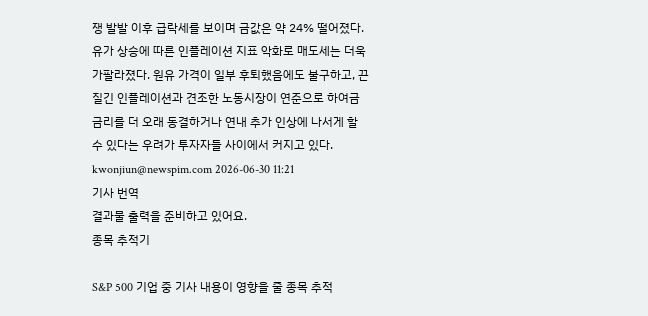쟁 발발 이후 급락세를 보이며 금값은 약 24% 떨어졌다. 유가 상승에 따른 인플레이션 지표 악화로 매도세는 더욱 가팔라졌다. 원유 가격이 일부 후퇴했음에도 불구하고, 끈질긴 인플레이션과 견조한 노동시장이 연준으로 하여금 금리를 더 오래 동결하거나 연내 추가 인상에 나서게 할 수 있다는 우려가 투자자들 사이에서 커지고 있다. kwonjiun@newspim.com 2026-06-30 11:21
기사 번역
결과물 출력을 준비하고 있어요.
종목 추적기

S&P 500 기업 중 기사 내용이 영향을 줄 종목 추적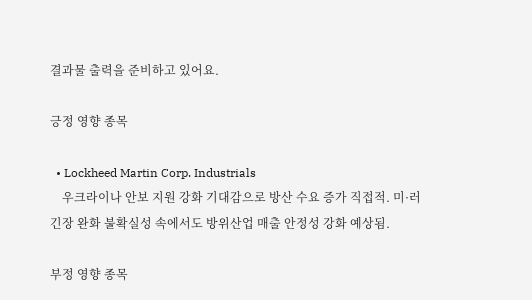결과물 출력을 준비하고 있어요.

긍정 영향 종목

  • Lockheed Martin Corp. Industrials
    우크라이나 안보 지원 강화 기대감으로 방산 수요 증가 직접적. 미·러 긴장 완화 불확실성 속에서도 방위산업 매출 안정성 강화 예상됨.

부정 영향 종목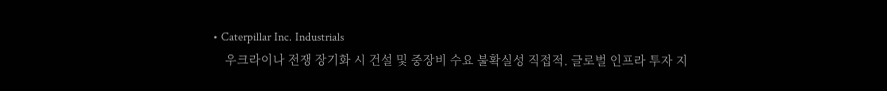• Caterpillar Inc. Industrials
    우크라이나 전쟁 장기화 시 건설 및 중장비 수요 불확실성 직접적. 글로벌 인프라 투자 지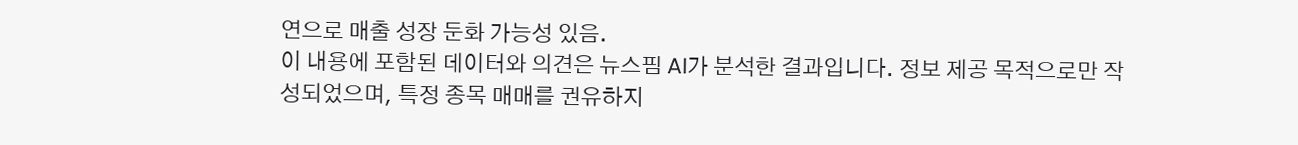연으로 매출 성장 둔화 가능성 있음.
이 내용에 포함된 데이터와 의견은 뉴스핌 AI가 분석한 결과입니다. 정보 제공 목적으로만 작성되었으며, 특정 종목 매매를 권유하지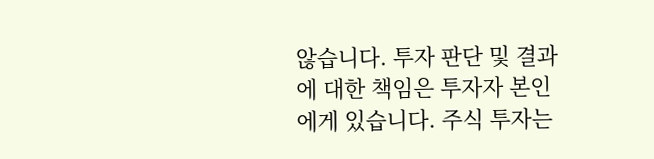않습니다. 투자 판단 및 결과에 대한 책임은 투자자 본인에게 있습니다. 주식 투자는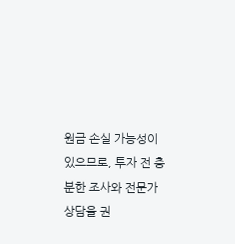원금 손실 가능성이 있으므로, 투자 전 충분한 조사와 전문가 상담을 권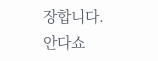장합니다.
안다쇼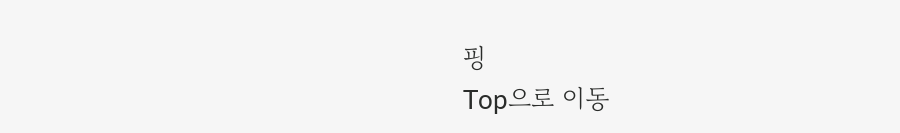핑
Top으로 이동